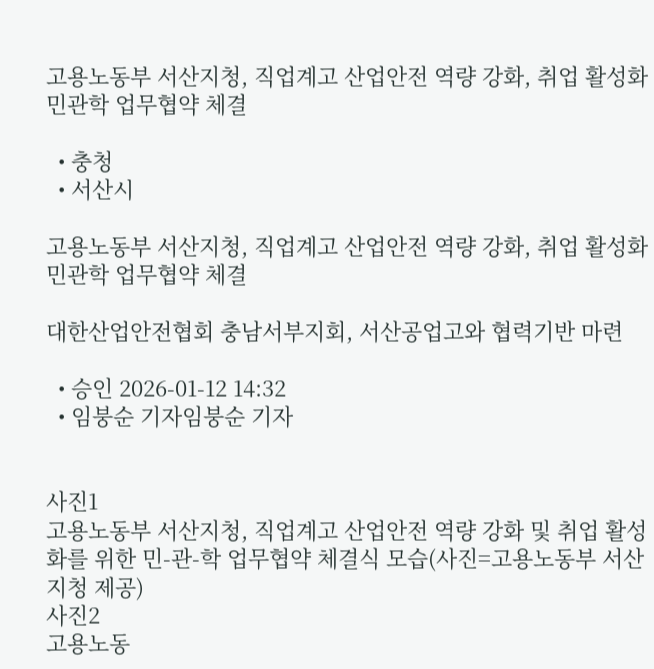고용노동부 서산지청, 직업계고 산업안전 역량 강화, 취업 활성화 민관학 업무협약 체결

  • 충청
  • 서산시

고용노동부 서산지청, 직업계고 산업안전 역량 강화, 취업 활성화 민관학 업무협약 체결

대한산업안전협회 충남서부지회, 서산공업고와 협력기반 마련

  • 승인 2026-01-12 14:32
  • 임붕순 기자임붕순 기자


사진1
고용노동부 서산지청, 직업계고 산업안전 역량 강화 및 취업 활성화를 위한 민-관-학 업무협약 체결식 모습(사진=고용노동부 서산지청 제공)
사진2
고용노동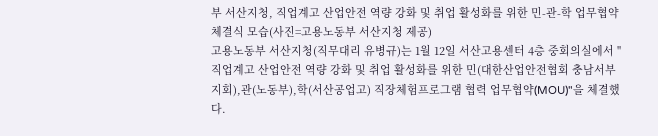부 서산지청, 직업계고 산업안전 역량 강화 및 취업 활성화를 위한 민-관-학 업무협약 체결식 모습(사진=고용노동부 서산지청 제공)
고용노동부 서산지청(직무대리 유병규)는 1월 12일 서산고용센터 4층 중회의실에서 "직업계고 산업안전 역량 강화 및 취업 활성화를 위한 민(대한산업안전협회 충남서부지회),관(노동부),학(서산공업고) 직장체험프로그램 협력 업무협약(MOU)"을 체결했다.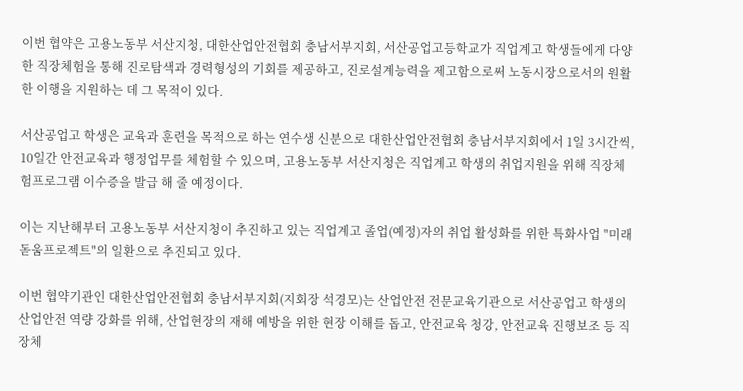이번 협약은 고용노동부 서산지청, 대한산업안전협회 충남서부지회, 서산공업고등학교가 직업계고 학생들에게 다양한 직장체험을 통해 진로탐색과 경력형성의 기회를 제공하고, 진로설계능력을 제고함으로써 노동시장으로서의 원활한 이행을 지원하는 데 그 목적이 있다.

서산공업고 학생은 교육과 훈련을 목적으로 하는 연수생 신분으로 대한산업안전협회 충남서부지회에서 1일 3시간씩, 10일간 안전교육과 행정업무를 체험할 수 있으며, 고용노동부 서산지청은 직업계고 학생의 취업지원을 위해 직장체험프로그램 이수증을 발급 해 줄 예정이다.

이는 지난해부터 고용노동부 서산지청이 추진하고 있는 직업계고 졸업(예정)자의 취업 활성화를 위한 특화사업 "미래돋움프로젝트"의 일환으로 추진되고 있다.

이번 협약기관인 대한산업안전협회 충남서부지회(지회장 석경모)는 산업안전 전문교육기관으로 서산공업고 학생의 산업안전 역량 강화를 위해, 산업현장의 재해 예방을 위한 현장 이해를 돕고, 안전교육 청강, 안전교육 진행보조 등 직장체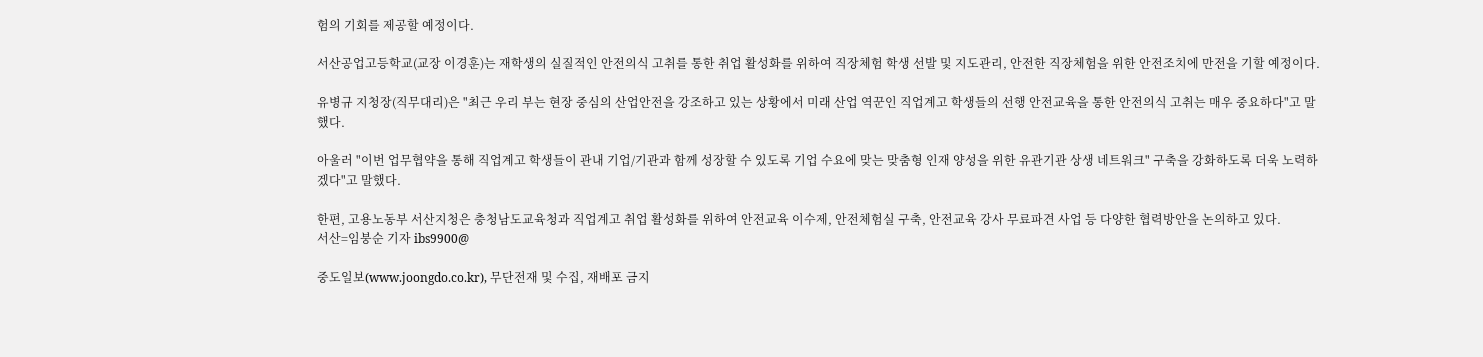험의 기회를 제공할 예정이다.

서산공업고등학교(교장 이경훈)는 재학생의 실질적인 안전의식 고취를 통한 취업 활성화를 위하여 직장체험 학생 선발 및 지도관리, 안전한 직장체험을 위한 안전조치에 만전을 기할 예정이다.

유병규 지청장(직무대리)은 "최근 우리 부는 현장 중심의 산업안전을 강조하고 있는 상황에서 미래 산업 역꾼인 직업계고 학생들의 선행 안전교육을 통한 안전의식 고취는 매우 중요하다"고 말했다.

아울러 "이번 업무협약을 통해 직업계고 학생들이 관내 기업/기관과 함께 성장할 수 있도록 기업 수요에 맞는 맞춤형 인재 양성을 위한 유관기관 상생 네트워크" 구축을 강화하도록 더욱 노력하겠다"고 말했다.

한편, 고용노동부 서산지청은 충청남도교육청과 직업계고 취업 활성화를 위하여 안전교육 이수제, 안전체험실 구축, 안전교육 강사 무료파견 사업 등 다양한 협력방안을 논의하고 있다.
서산=임붕순 기자 ibs9900@

중도일보(www.joongdo.co.kr), 무단전재 및 수집, 재배포 금지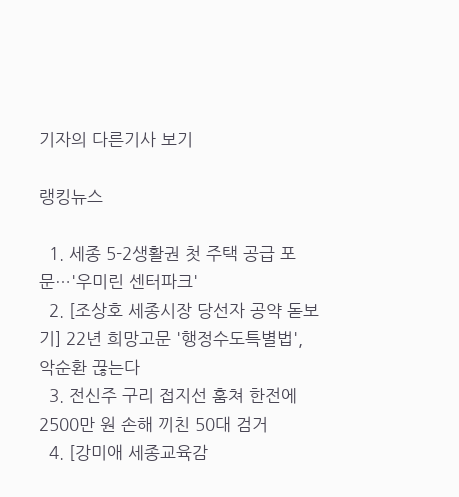기자의 다른기사 보기

랭킹뉴스

  1. 세종 5-2생활권 첫 주택 공급 포문…'우미린 센터파크'
  2. [조상호 세종시장 당선자 공약 돋보기] 22년 희망고문 '행정수도특별법', 악순환 끊는다
  3. 전신주 구리 접지선 훔쳐 한전에 2500만 원 손해 끼친 50대 검거
  4. [강미애 세종교육감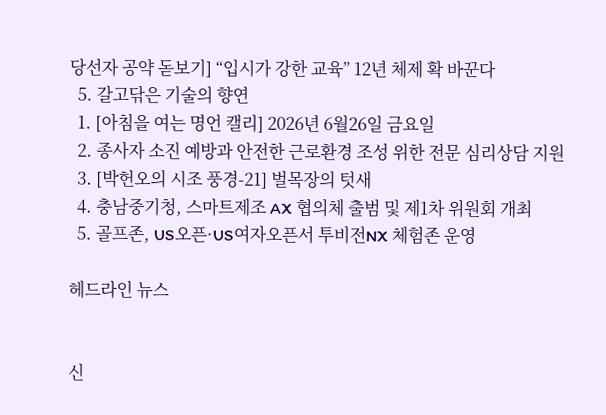당선자 공약 돋보기] “입시가 강한 교육” 12년 체제 확 바꾼다
  5. 갈고닦은 기술의 향연
  1. [아침을 여는 명언 캘리] 2026년 6월26일 금요일
  2. 종사자 소진 예방과 안전한 근로환경 조성 위한 전문 심리상담 지원
  3. [박헌오의 시조 풍경-21] 벌목장의 텃새
  4. 충남중기청, 스마트제조 AX 협의체 출범 및 제1차 위원회 개최
  5. 골프존, US오픈·US여자오픈서 투비전NX 체험존 운영

헤드라인 뉴스


신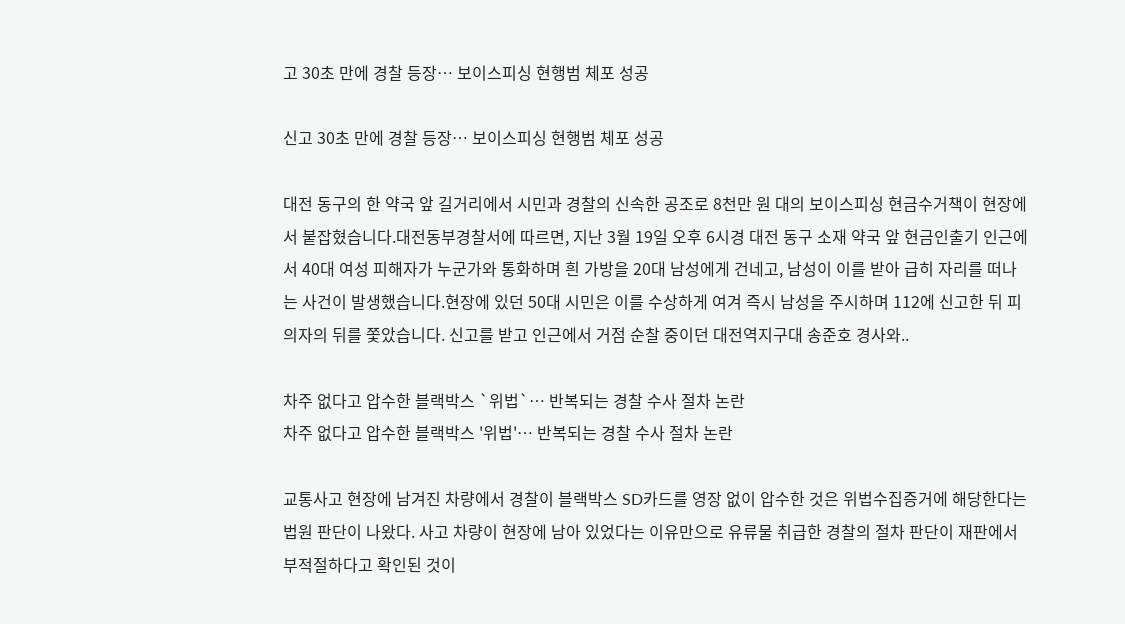고 30초 만에 경찰 등장… 보이스피싱 현행범 체포 성공

신고 30초 만에 경찰 등장… 보이스피싱 현행범 체포 성공

대전 동구의 한 약국 앞 길거리에서 시민과 경찰의 신속한 공조로 8천만 원 대의 보이스피싱 현금수거책이 현장에서 붙잡혔습니다.대전동부경찰서에 따르면, 지난 3월 19일 오후 6시경 대전 동구 소재 약국 앞 현금인출기 인근에서 40대 여성 피해자가 누군가와 통화하며 흰 가방을 20대 남성에게 건네고, 남성이 이를 받아 급히 자리를 떠나는 사건이 발생했습니다.현장에 있던 50대 시민은 이를 수상하게 여겨 즉시 남성을 주시하며 112에 신고한 뒤 피의자의 뒤를 쫓았습니다. 신고를 받고 인근에서 거점 순찰 중이던 대전역지구대 송준호 경사와..

차주 없다고 압수한 블랙박스 `위법`… 반복되는 경찰 수사 절차 논란
차주 없다고 압수한 블랙박스 '위법'… 반복되는 경찰 수사 절차 논란

교통사고 현장에 남겨진 차량에서 경찰이 블랙박스 SD카드를 영장 없이 압수한 것은 위법수집증거에 해당한다는 법원 판단이 나왔다. 사고 차량이 현장에 남아 있었다는 이유만으로 유류물 취급한 경찰의 절차 판단이 재판에서 부적절하다고 확인된 것이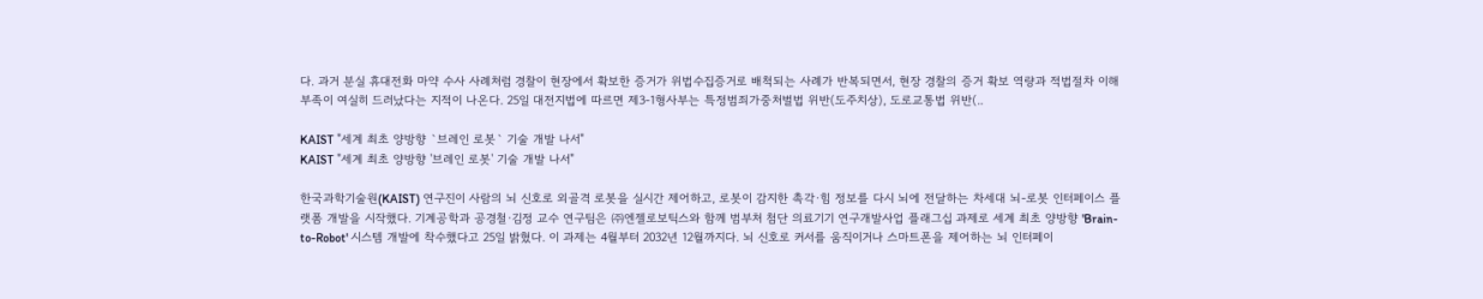다. 과거 분실 휴대전화 마약 수사 사례처럼 경찰이 현장에서 확보한 증거가 위법수집증거로 배척되는 사례가 반복되면서, 현장 경찰의 증거 확보 역량과 적법절차 이해 부족이 여실히 드러났다는 지적이 나온다. 25일 대전지법에 따르면 제3-1형사부는 특정범죄가중처벌법 위반(도주치상), 도로교통법 위반(..

KAIST "세계 최초 양방향 `브레인 로봇` 기술 개발 나서"
KAIST "세계 최초 양방향 '브레인 로봇' 기술 개발 나서"

한국과학기술원(KAIST) 연구진이 사람의 뇌 신호로 외골격 로봇을 실시간 제어하고, 로봇이 감지한 촉각·힘 정보를 다시 뇌에 전달하는 차세대 뇌-로봇 인터페이스 플랫폼 개발을 시작했다. 기계공학과 공경철·김정 교수 연구팀은 ㈜엔젤로보틱스와 함께 범부처 첨단 의료기기 연구개발사업 플래그십 과제로 세계 최초 양방향 'Brain-to-Robot' 시스템 개발에 착수했다고 25일 밝혔다. 이 과제는 4월부터 2032년 12월까지다. 뇌 신호로 커서를 움직이거나 스마트폰을 제어하는 뇌 인터페이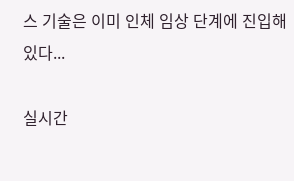스 기술은 이미 인체 임상 단계에 진입해 있다...

실시간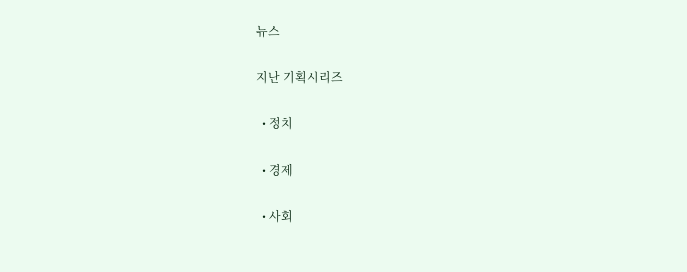뉴스

지난 기획시리즈

  • 정치

  • 경제

  • 사회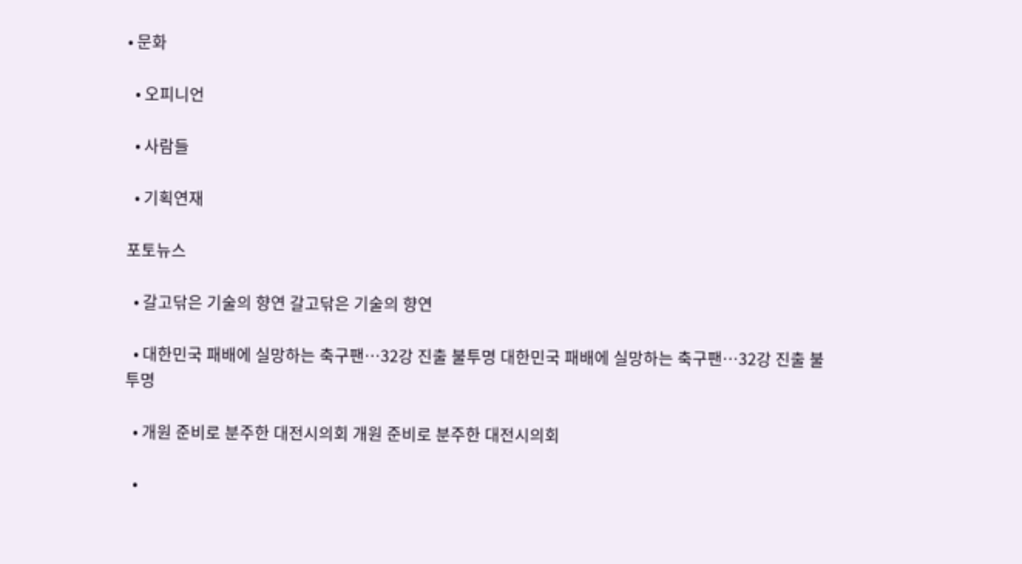• 문화

  • 오피니언

  • 사람들

  • 기획연재

포토뉴스

  • 갈고닦은 기술의 향연 갈고닦은 기술의 향연

  • 대한민국 패배에 실망하는 축구팬…32강 진출 불투명 대한민국 패배에 실망하는 축구팬…32강 진출 불투명

  • 개원 준비로 분주한 대전시의회 개원 준비로 분주한 대전시의회

  •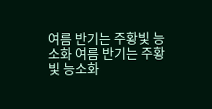여름 반기는 주황빛 능소화 여름 반기는 주황빛 능소화